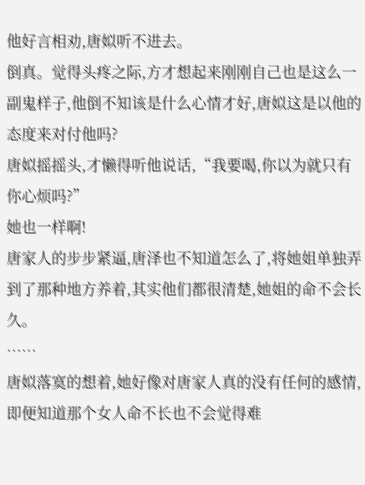他好言相劝,唐姒听不进去。
倒真。觉得头疼之际,方才想起来刚刚自己也是这么一副鬼样子,他倒不知该是什么心情才好,唐姒这是以他的态度来对付他吗?
唐姒摇摇头,才懒得听他说话,“我要喝,你以为就只有你心烦吗?”
她也一样啊!
唐家人的步步紧逼,唐泽也不知道怎么了,将她姐单独弄到了那种地方养着,其实他们都很清楚,她姐的命不会长久。
……
唐姒落寞的想着,她好像对唐家人真的没有任何的感情,即便知道那个女人命不长也不会觉得难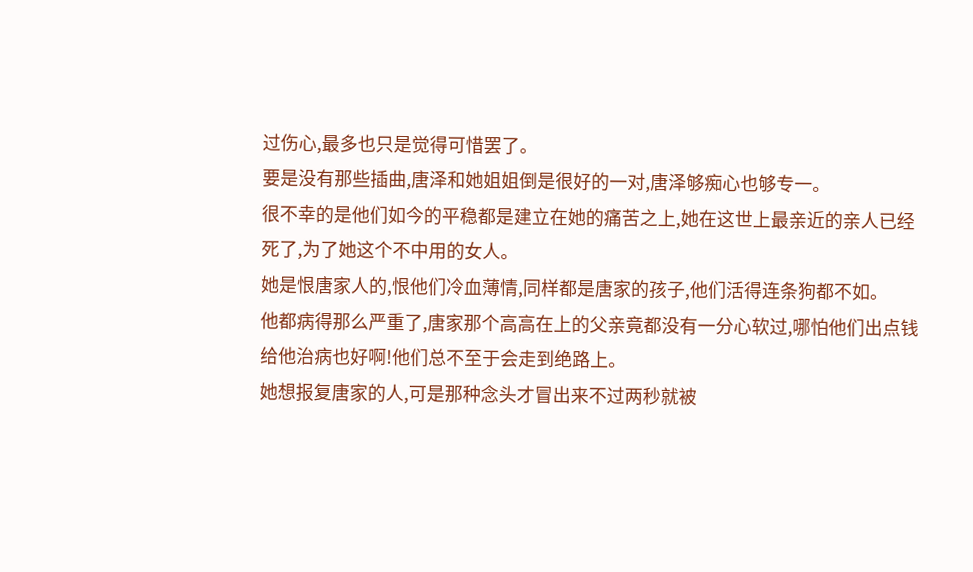过伤心,最多也只是觉得可惜罢了。
要是没有那些插曲,唐泽和她姐姐倒是很好的一对,唐泽够痴心也够专一。
很不幸的是他们如今的平稳都是建立在她的痛苦之上,她在这世上最亲近的亲人已经死了,为了她这个不中用的女人。
她是恨唐家人的,恨他们冷血薄情,同样都是唐家的孩子,他们活得连条狗都不如。
他都病得那么严重了,唐家那个高高在上的父亲竟都没有一分心软过,哪怕他们出点钱给他治病也好啊!他们总不至于会走到绝路上。
她想报复唐家的人,可是那种念头才冒出来不过两秒就被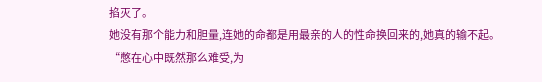掐灭了。
她没有那个能力和胆量,连她的命都是用最亲的人的性命换回来的,她真的输不起。
“憋在心中既然那么难受,为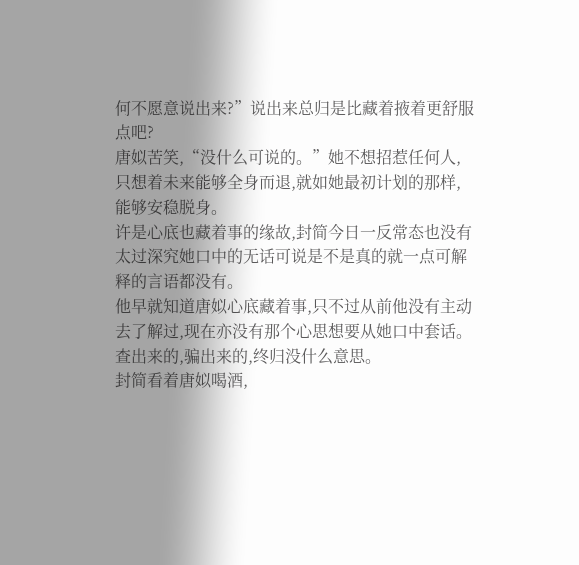何不愿意说出来?”说出来总归是比藏着掖着更舒服点吧?
唐姒苦笑,“没什么可说的。”她不想招惹任何人,只想着未来能够全身而退,就如她最初计划的那样,能够安稳脱身。
许是心底也藏着事的缘故,封简今日一反常态也没有太过深究她口中的无话可说是不是真的就一点可解释的言语都没有。
他早就知道唐姒心底藏着事,只不过从前他没有主动去了解过,现在亦没有那个心思想要从她口中套话。
查出来的,骗出来的,终归没什么意思。
封简看着唐姒喝酒,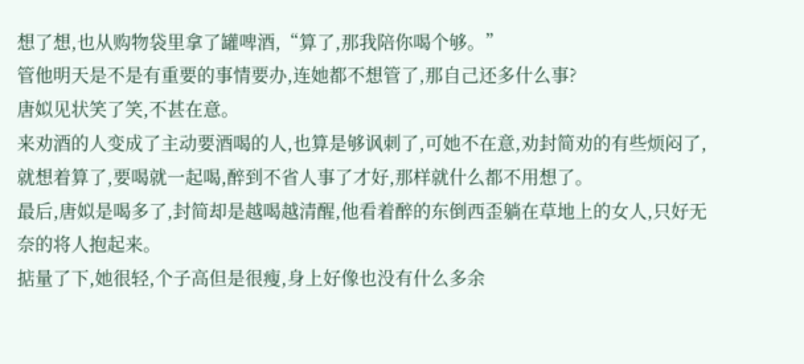想了想,也从购物袋里拿了罐啤酒,“算了,那我陪你喝个够。”
管他明天是不是有重要的事情要办,连她都不想管了,那自己还多什么事?
唐姒见状笑了笑,不甚在意。
来劝酒的人变成了主动要酒喝的人,也算是够讽刺了,可她不在意,劝封简劝的有些烦闷了,就想着算了,要喝就一起喝,醉到不省人事了才好,那样就什么都不用想了。
最后,唐姒是喝多了,封简却是越喝越清醒,他看着醉的东倒西歪躺在草地上的女人,只好无奈的将人抱起来。
掂量了下,她很轻,个子高但是很瘦,身上好像也没有什么多余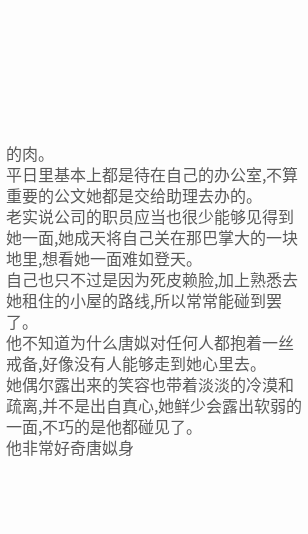的肉。
平日里基本上都是待在自己的办公室,不算重要的公文她都是交给助理去办的。
老实说公司的职员应当也很少能够见得到她一面,她成天将自己关在那巴掌大的一块地里,想看她一面难如登天。
自己也只不过是因为死皮赖脸,加上熟悉去她租住的小屋的路线,所以常常能碰到罢了。
他不知道为什么唐姒对任何人都抱着一丝戒备,好像没有人能够走到她心里去。
她偶尔露出来的笑容也带着淡淡的冷漠和疏离,并不是出自真心,她鲜少会露出软弱的一面,不巧的是他都碰见了。
他非常好奇唐姒身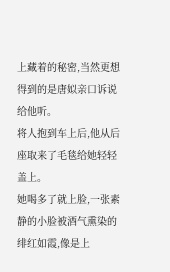上藏着的秘密,当然更想得到的是唐姒亲口诉说给他听。
将人抱到车上后,他从后座取来了毛毯给她轻轻盖上。
她喝多了就上脸,一张素静的小脸被酒气熏染的绯红如霞,像是上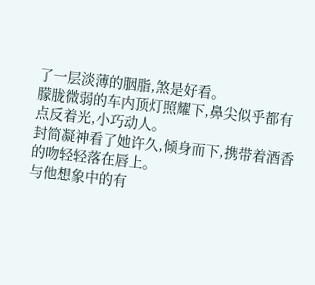了一层淡薄的胭脂,煞是好看。
朦胧微弱的车内顶灯照耀下,鼻尖似乎都有点反着光,小巧动人。
封简凝神看了她许久,倾身而下,携带着酒香的吻轻轻落在唇上。
与他想象中的有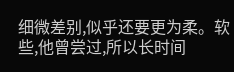细微差别,似乎还要更为柔。软些,他曾尝过,所以长时间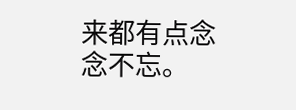来都有点念念不忘。